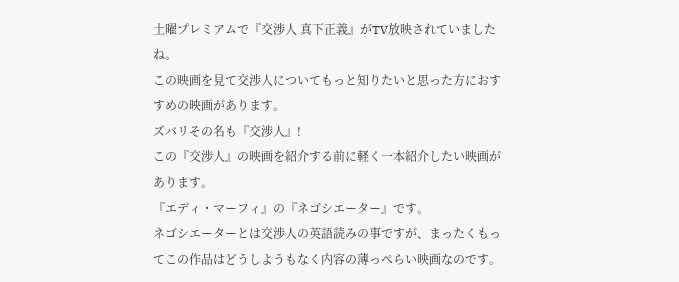土曜プレミアムで『交渉人 真下正義』がTV放映されていましたね。
この映画を見て交渉人についてもっと知りたいと思った方におすすめの映画があります。
ズバリその名も『交渉人』!
この『交渉人』の映画を紹介する前に軽く一本紹介したい映画があります。
『エディ・マーフィ』の『ネゴシエーター』です。
ネゴシエーターとは交渉人の英語読みの事ですが、まったくもってこの作品はどうしようもなく内容の薄っぺらい映画なのです。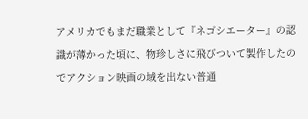アメリカでもまだ職業として『ネゴシエーター』の認識が薄かった頃に、物珍しさに飛びついて製作したのでアクション映画の域を出ない普通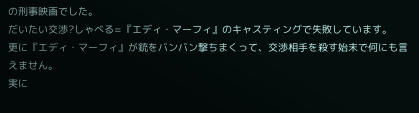の刑事映画でした。
だいたい交渉?しゃべる=『エディ・マーフィ』のキャスティングで失敗しています。
更に『エディ・マーフィ』が銃をバンバン撃ちまくって、交渉相手を殺す始末で何にも言えません。
実に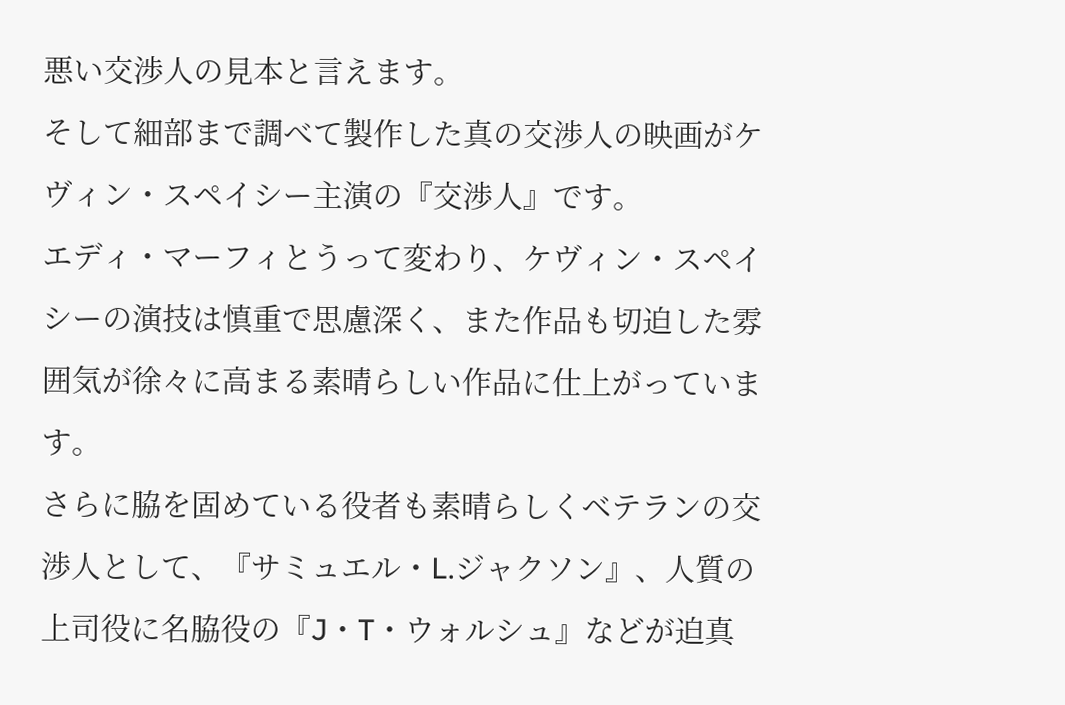悪い交渉人の見本と言えます。
そして細部まで調べて製作した真の交渉人の映画がケヴィン・スペイシー主演の『交渉人』です。
エディ・マーフィとうって変わり、ケヴィン・スペイシーの演技は慎重で思慮深く、また作品も切迫した雰囲気が徐々に高まる素晴らしい作品に仕上がっています。
さらに脇を固めている役者も素晴らしくベテランの交渉人として、『サミュエル・L.ジャクソン』、人質の上司役に名脇役の『J・T・ウォルシュ』などが迫真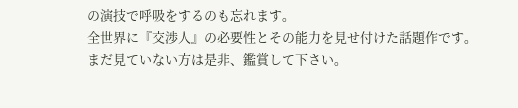の演技で呼吸をするのも忘れます。
全世界に『交渉人』の必要性とその能力を見せ付けた話題作です。
まだ見ていない方は是非、鑑賞して下さい。